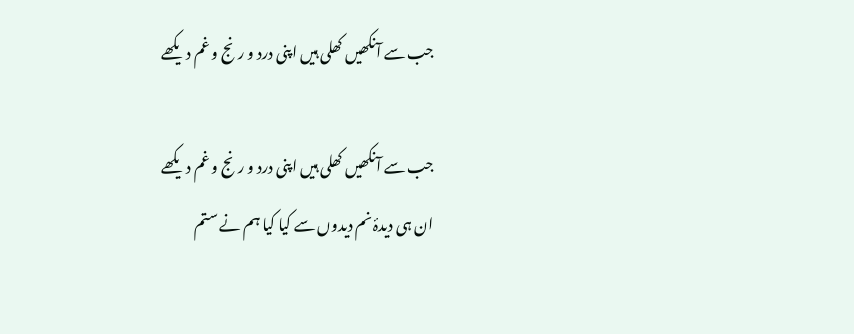جب سے آنکھیں کھلی ہیں اپنی درد و رنج و غم دیکھے

جب سے آنکھیں کھلی ہیں اپنی درد و رنج و غم دیکھے
ان ہی دیدۂ نم دیدوں سے کیا کیا ہم نے ستم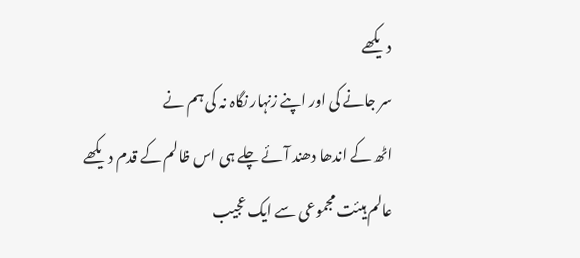دیکھے
سر جانے کی اور اپنے زنہار نگاہ نہ کی ہم نے
اٹھ کے اندھا دھند آئے چلے ہی اس ظالم کے قدم دیکھے
عالم ہیئت مجموعی سے ایک عجیب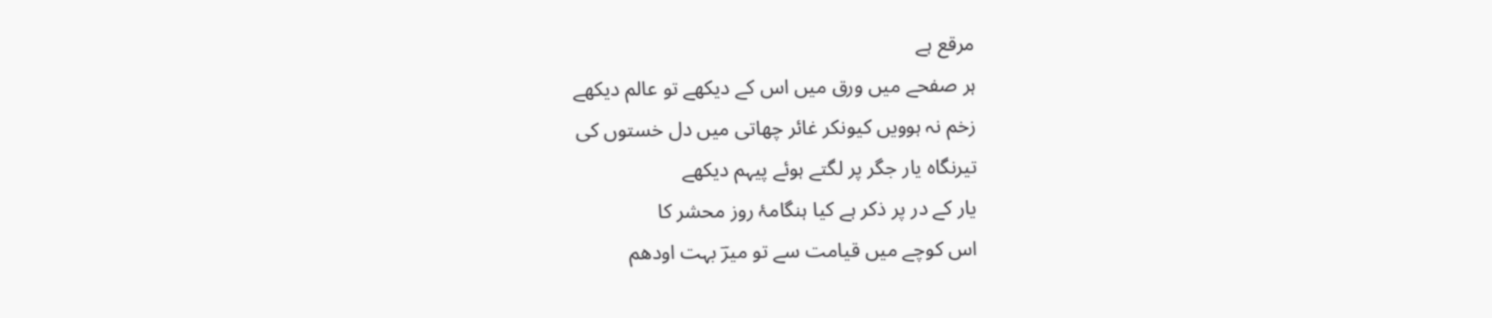مرقع ہے
ہر صفحے میں ورق میں اس کے دیکھے تو عالم دیکھے
زخم نہ ہوویں کیونکر غائر چھاتی میں دل خستوں کی
تیرنگاہ یار جگر پر لگتے ہوئے پیہم دیکھے
یار کے در پر ذکر ہے کیا ہنگامۂ روز محشر کا
اس کوچے میں قیامت سے تو میرؔ بہت اودھم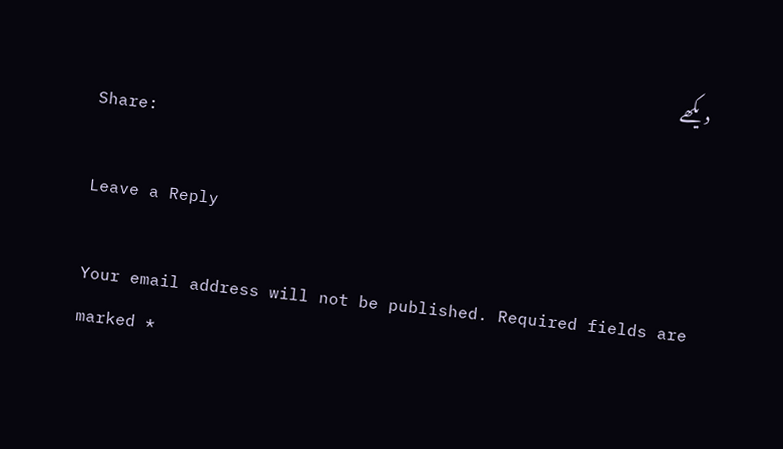دیکھے
Share:

Leave a Reply

Your email address will not be published. Required fields are marked *